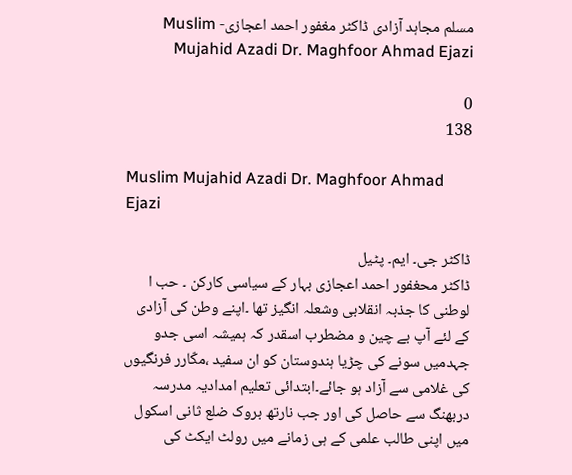مسلم مجاہد آزادی ڈاکٹر مغفور احمد اعجازی- Muslim Mujahid Azadi Dr. Maghfoor Ahmad Ejazi

0
138

Muslim Mujahid Azadi Dr. Maghfoor Ahmad Ejazi

ڈاکٹر جی۔ ایم۔ پٹیل
ڈاکٹر محغفور احمد اعجازی بہار کے سیاسی کارکن ۔ حب ا لوطنی کا جذبہ انقلابی وشعلہ انگیز تھا ۔اپنے وطن کی آزادی کے لئے آپ بے چین و مضطرب اسقدر کہ ہمیشہ اسی جدو جہدمیں سونے کی چڑیا ہندوستان کو ان سفید ،مکّارر فرنگیوں کی غلامی سے آزاد ہو جائے۔ابتدائی تعلیم امدادیہ مدرسہ دربھنگ سے حاصل کی اور جب نارتھ بروک ضلع ثانی اسکول میں اپنی طالب علمی کے ہی زمانے میں رولٹ ایکٹ کی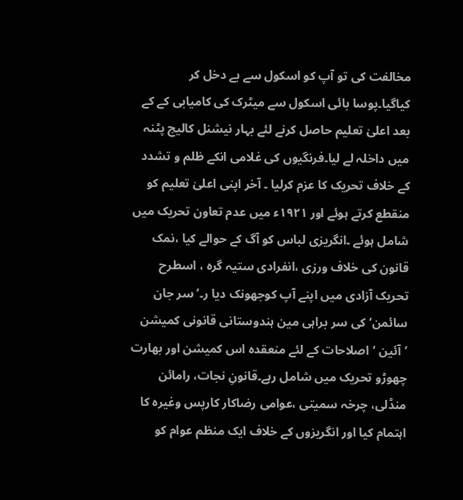مخالفت کی تو آپ کو اسکول سے بے دخل کر کیاگیا۔پوسا بائی اسکول سے میٹرک کی کامیابی کے کے بعد اعلیٰ تعلیم حاصل کرنے لئے بہار نیشنل کالیج پٹنہ میں داخلہ لے لیا۔فرنگیوں کی غلامی انکے ظلم و تشدد کے خلاف تحریک کا عزم کرلیا ۔ آخر اپنی اعلیٰ تعلیم کو منقطع کرتے ہوئے اور ۱۹۲۱ء میں عدم تعاون تحریک میں شامل ہوئے ۔انگریزی لباس کو آگ کے حوالے کیا ،نمک قانون کی خلاف ورزی ،انفرادی ستیہ گرہ ، اسطرح تحریک آزادی میں اپنے آپ کوجھونک دیا ر۔’سر جان سائمن‘ کی سر براہی مین ہندوستانی قانونی کمیشن ’آئین ‘اصلاحات کے لئے منعقدہ اس کمیشن اور بھارت چھوڑو تحریک میں شامل رہے۔قانونِ نجات، رامائن منڈلی، چرخہ سمیتی ،عوامی رضاکار کارپس وغیرہ کا اہتمام کیا اور انگریزوں کے خلاف ایک منظم عوام کو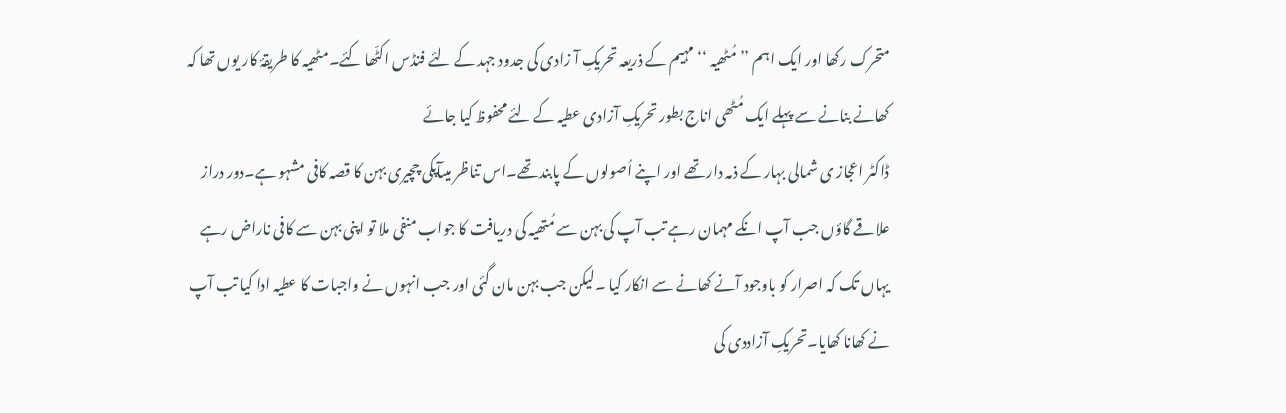متحرک رکھا اور ایک اہم ’’ مُٹھیہ ‘‘ مہیم کے ذریعہ تحریکِ آ زادی کی جدود جہد کے لئے فنڈس اکٹّھا کئے۔مٹھیہ کا طریقۂ کار یوں تھا کہ کھانے بنانے سے پہلے ایک مُٹھی اناج بطور تحریکِ آزادی عطیہ کے لئے محفوظ کیا جائے
ڈاکٹر اعجاز ی شمالی بہار کے ذمہ دار تھے اور اپنے اُصولوں کے پابند تھے۔اس تناظر میںآپکی چچیری بہن کا قصہ کافی مشہو ہے۔دور دراز علاقے گاؤں جب آپ انکے مہمان رہے تب آپ کی بہن سے مُتھیہ کی دریافت کا جواب منفی ملا تو اپنی بہن سے کافی ناراض رہے یہاں تک کہ اصرار کو باوجود آنے کھانے سے انکار کیا ۔لیکن جب بہن مان گئی اور جب انہوں نے واجبات کا عطیہ ادا کیا تب آپ نے کھانا کھایا۔تحریکِ آزاددی کی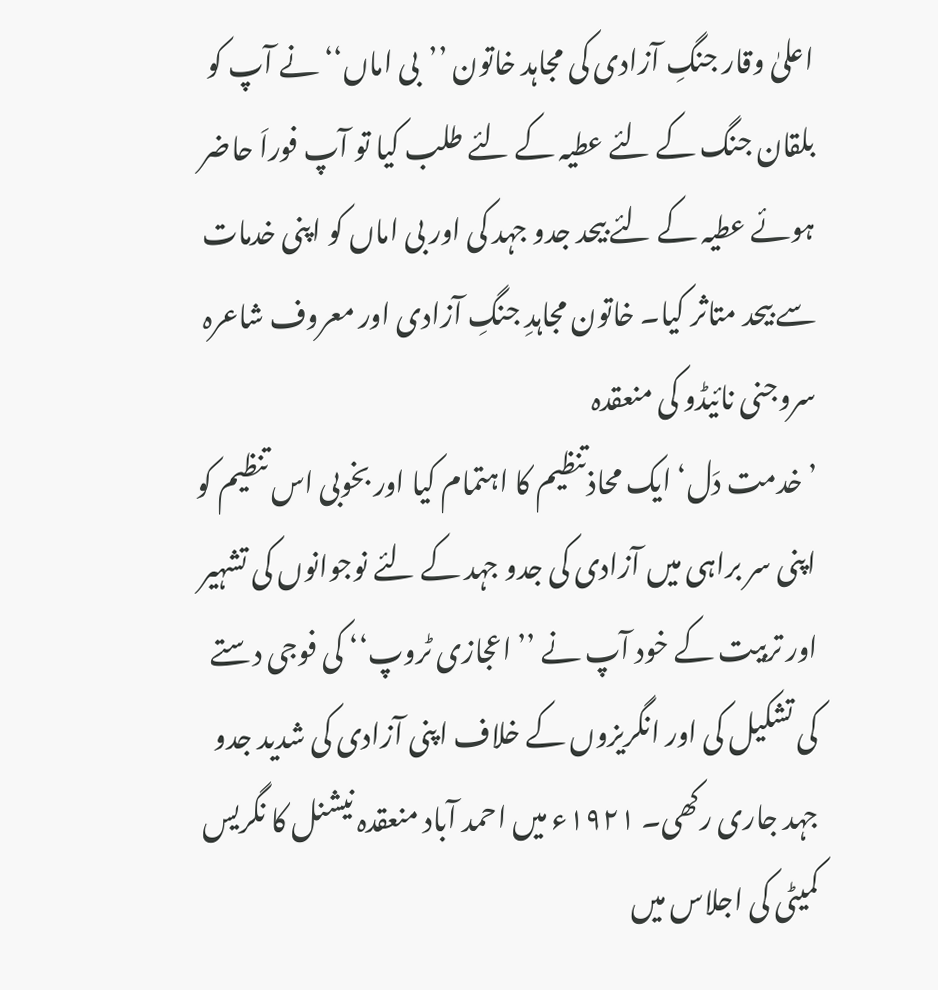اعلیٰ وقار جنگِ آزادی کی مجاہد خاتون ’’بی اماں‘‘ نے آپ کو بلقان جنگ کے لئے عطیہ کے لئے طلب کیا تو آپ فوراَ حاضر ہوئے عطیہ کے لئے بیحد جدو جہد کی اور بی اماں کو اپنی خدمات سے بیحد متاثر کیا۔ خاتون مجاہدِ جنگِ آزادی اور معروف شاعرہ سروجنی نائیڈو کی منعقدہ
’ خدمت دَل‘ ایک محاذتنظیم کا اہتمام کیا اور بخوبی اس تنظیم کو اپنی سر براہی میں آزادی کی جدو جہد کے لئے نوجوانوں کی تشہیر اور تربیت کے خود آپ نے ’’ اعجازی ٹروپ‘‘ کی فوجی دستے کی تشکیل کی اور انگریزوں کے خلاف اپنی آزادی کی شدید جدو جہد جاری رکھی۔ ۱۹۲۱ء میں احمد آباد منعقدہ نیشنل کا نگریس کمیٹی کی اجلاس میں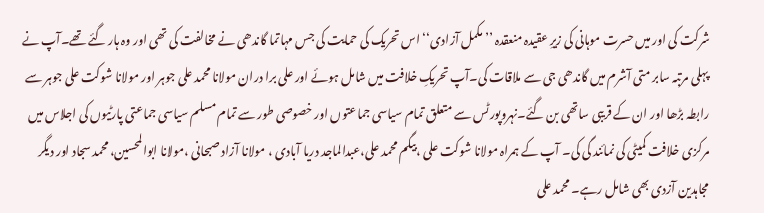شرکت کی اور میں حسرت موہانی کی زیرِ عقیدہ منعقدہ ’’ مکمل آزادی‘‘ اس تحریک کی حمایت کی جس مہاتما گاندھی نے مخالفت کی تھی اور وہ ہار گئے تھے۔آپ نے پہلی مرتبہ سابر متی آشرم میں گاندھی جی سے ملاقات کی۔آپ تحریکِ خلافت میں شامل ہوئے اور علی برا دران مولانا محمد علی جوہر اور مولانا شوکت علی جوہر سے رابطہ بڑھا اور ان کے قریبی ساتھی بن گئے۔نہروپورٹس سے متعلق تمام سیاسی جماعتوں اور خصوصی طور سے تمام مسلم سیاسی جماعتی پارٹیوں کی اجلاس میں مرکزی خلافت کمیٹی کی نمائند گی کی۔ آپ کے ہمراہ مولانا شوکت علی ،بیگم محمد علی،عبدالماجد دریا آبادی ، مولانا آزاد صبحانی ،مولانا ابوالمحسین، محمد سجاد اور دیگر مجاہدین آزدی بھی شامل رہے۔ محمد علی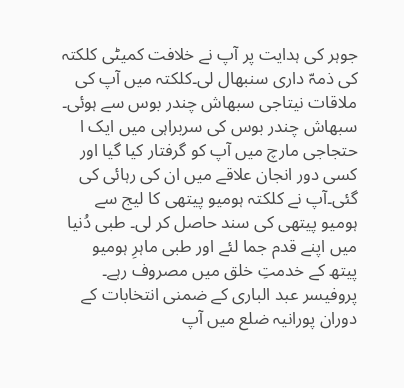جوہر کی ہدایت پر آپ نے خلافت کمیٹی کلکتہ کی ذمہّ داری سنبھال لی۔کلکتہ میں آپ کی ملاقات نیتاجی سبھاش چندر بوس سے ہوئی۔ سبھاش چندر بوس کی سربراہی میں ایک ا حتجاجی مارچ میں آپ کو گرفتار کیا گیا اور کسی دور انجان علاقے میں ان کی رہائی کی گئی۔آپ نے کلکتہ ہومیو پیتھی کا لیج سے ہومیو پیتھی کی سند حاصل کر لی۔ طبی دُنیا میں اپنے قدم جما لئے اور طبی ماہرِ ہومیو پیتھ کے خدمتِ خلق میں مصروف رہے۔ پروفیسر عبد الباری کے ضمنی انتخابات کے دوران پورانیہ ضلع میں آپ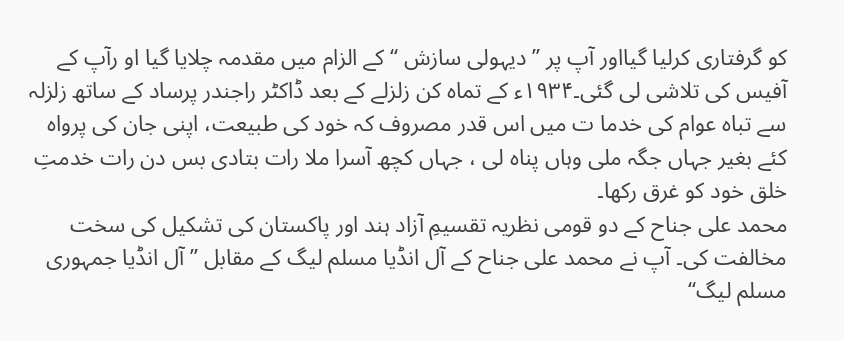کو گرفتاری کرلیا گیااور آپ پر ’’دیہولی سازش ‘‘ کے الزام میں مقدمہ چلایا گیا او رآپ کے آفیس کی تلاشی لی گئی۔۱۹۳۴ء کے تماہ کن زلزلے کے بعد ڈاکٹر راجندر پرساد کے ساتھ زلزلہ سے تباہ عوام کی خدما ت میں اس قدر مصروف کہ خود کی طبیعت، اپنی جان کی پرواہ کئے بغیر جہاں جگہ ملی وہاں پناہ لی ، جہاں کچھ آسرا ملا رات بتادی بس دن رات خدمتِ خلق خود کو غرق رکھا۔
محمد علی جناح کے دو قومی نظریہ تقسیمِ آزاد ہند اور پاکستان کی تشکیل کی سخت مخالفت کی۔ آپ نے محمد علی جناح کے آل انڈیا مسلم لیگ کے مقابل ’’ آل انڈیا جمہوری مسلم لیگ‘‘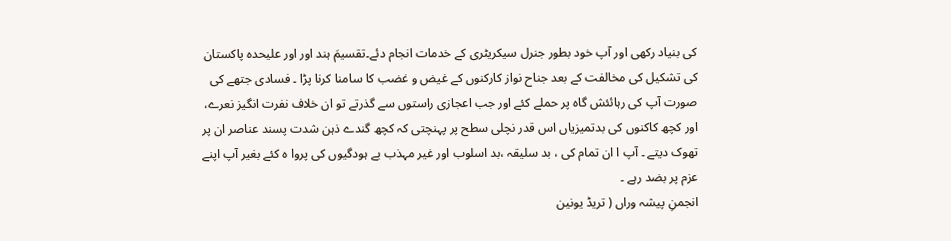کی بنیاد رکھی اور آپ خود بطور جنرل سیکریٹری کے خدمات انجام دئے۔تقسیمَ ہند اور اور علیحدہ پاکستان کی تشکیل کی مخالفت کے بعد جناح نواز کارکنوں کے غیض و غضب کا سامنا کرنا پڑا ۔ فسادی جتھے کی صورت آپ کی رہائئش گاہ پر حملے کئے اور جب اعجازی راستوں سے گذرتے تو ان خلاف نفرت انگیز نعرے، اور کچھ کاکنوں کی بدتمیزیاں اس قدر نچلی سطح پر پہنچتی کہ کچھ گندے ذہن شدت پسند عناصر ان پر تھوک دیتے ۔ آپ ا ان تمام کی ، بد سلیقہ ،بد اسلوب اور غیر مہذب بے ہودگیوں کی پروا ہ کئے بغیر آپ اپنے عزم پر بضد رہے ۔
انجمنِ پیشہ وراں ( تریڈ یونین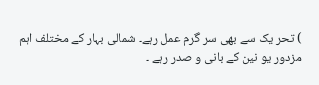) تحر یک سے بھی سر گرم عمل رہے۔ شمالی بہار کے مختلف اہم مزدور یو نین کے بانی و صدر رہے ۔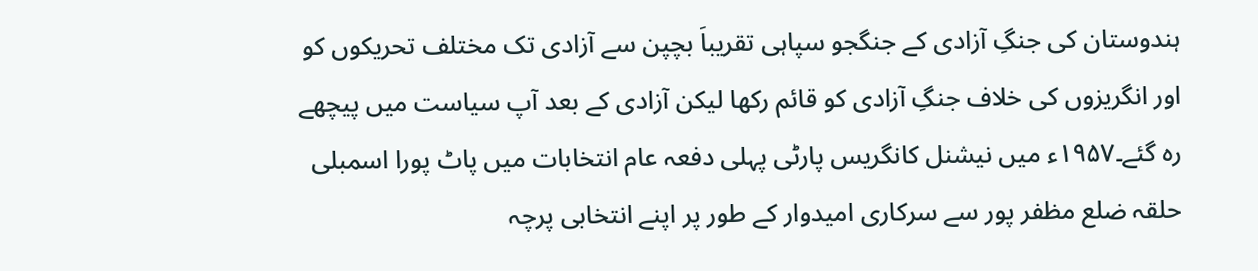ہندوستان کی جنگِ آزادی کے جنگجو سپاہی تقریباَ بچپن سے آزادی تک مختلف تحریکوں کو اور انگریزوں کی خلاف جنگِ آزادی کو قائم رکھا لیکن آزادی کے بعد آپ سیاست میں پیچھے رہ گئے۔۱۹۵۷ء میں نیشنل کانگریس پارٹی پہلی دفعہ عام انتخابات میں پاٹ پورا اسمبلی حلقہ ضلع مظفر پور سے سرکاری امیدوار کے طور پر اپنے انتخابی پرچہ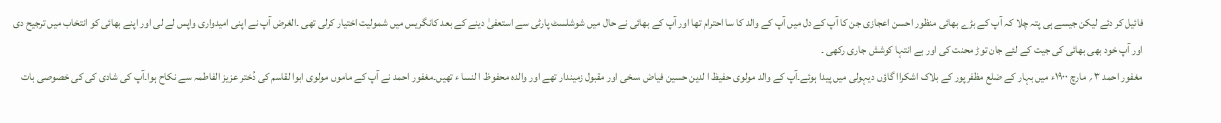فائیل کر دئے لیکن جیسے ہی پتہ چلا کہ آپ کے بڑے بھائی منظور احسن اعجازی جن کا آپ کے دل میں آپ کے والد کا سا احترام تھا اور آپ کے بھائی نے حال میں شوشلسٹ پارٹی سے استعفیٰ دینے کے بعد کانگریس میں شمولیت اختیار کرلی تھی ۔الغرض آپ نے اپنی امیدواری واپس لے لی اور اپنے بھائی کو انتخاب میں ترجیح دی اور آپ خود بھی بھائی کی جیت کے لئے جان توڑ محنت کی اور بے انتہا کوشش جاری رکھی ۔
مغفور احمد ۳ ؍ مارچ ۱۹۰۰ء میں بہار کے ضلع مظفرپور کے بلاک اشکراا گاؤں دیہولی میں پیدا ہوئے۔آپ کے والد مولوی حفیظ ا لدین حسین فیاض ،سخی اور مقبول زمیندار تھے اور والدہ محفوظ ا لنسا ء تھیں۔مغفور احمد نے آپ کے ماموں مولوی ابوا لقاسم کی دُختر عزیز الفاطمہ سے نکاح ہوا۔آپ کی شادی کی کی خصوصی بات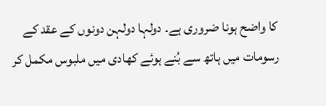کا واضح ہونا ضروری ہے۔ دولہا دولہن دونوں کے عقد کے رسومات میں ہاتھ سے بُنے ہوئے کھادی میں ملبوس مکمل کر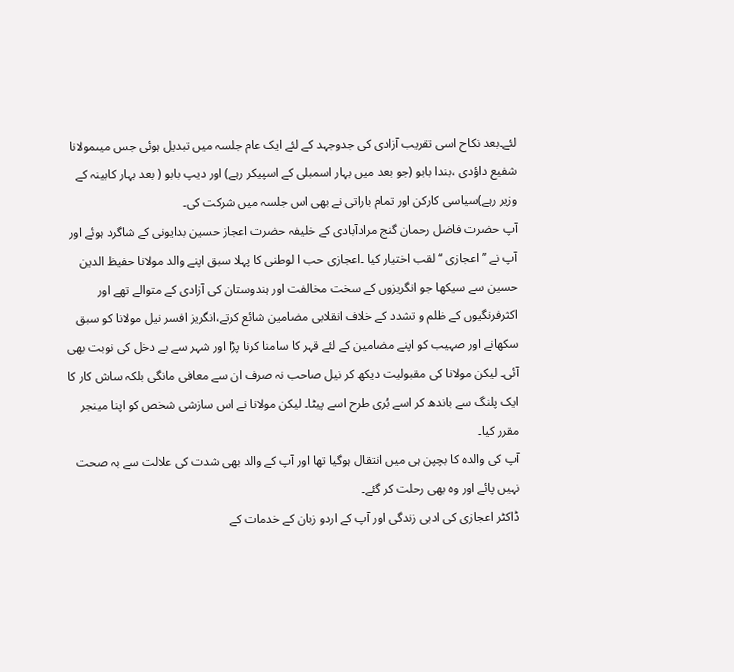لئے۔بعد نکاح اسی تقریب آزادی کی جدوجہد کے لئے ایک عام جلسہ میں تبدیل ہوئی جس میںمولانا شفیع داؤدی ،بندا بابو (جو بعد میں بہار اسمبلی کے اسپیکر رہے) اور دیپ بابو ( بعد بہار کابینہ کے وزیر رہے)سیاسی کارکن اور تمام باراتی نے بھی اس جلسہ میں شرکت کی۔
آپ حضرت فاضل رحمان گنج مرادآبادی کے خلیفہ حضرت اعجاز حسین بدایونی کے شاگرد ہوئے اور آپ نے ’’ اعجازی ‘‘ لقب اختیار کیا ۔اعجازی حب ا لوطنی کا پہلا سبق اپنے والد مولانا حفیظ الدین حسین سے سیکھا جو انگریزوں کے سخت مخالفت اور ہندوستان کی آزادی کے متوالے تھے اور اکثرفرنگیوں کے ظلم و تشدد کے خلاف انقلابی مضامین شائع کرتے،انگریز افسر نیل مولانا کو سبق سکھانے اور صہیب کو اپنے مضامین کے لئے قہر کا سامنا کرنا پڑا اور شہر سے بے دخل کی نوبت بھی آئی۔ لیکن مولانا کی مقبولیت دیکھ کر نیل صاحب نہ صرف ان سے معافی مانگی بلکہ ساش کار کا ایک پلنگ سے باندھ کر اسے بُری طرح اسے پیٹا۔ لیکن مولانا نے اس سازشی شخص کو اپنا مینجر مقرر کیا۔
آپ کی والدہ کا بچپن ہی میں انتقال ہوگیا تھا اور آپ کے والد بھی شدت کی علالت سے بہ صحت نہیں پائے اور وہ بھی رحلت کر گئے۔
ڈاکٹر اعجازی کی ادبی زندگی اور آپ کے اردو زبان کے خدمات کے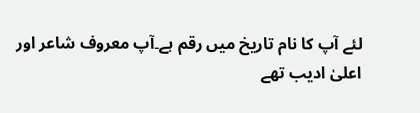لئے آپ کا نام تاریخ میں رقم ہے۔آپ معروف شاعر اور اعلیٰ ادیب تھے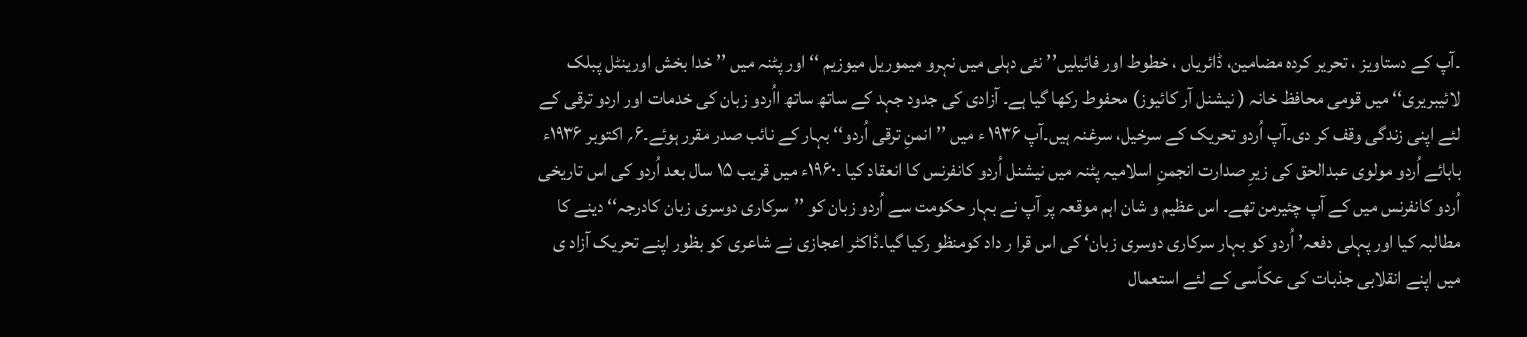۔آپ کے دستاویز ، تحریر کردہ مضامین، ڈائریاں ، خطوط اور فائیلیں’’ نئی دہلی میں نہرو میموریل میوزیم ‘‘ اور پٹنہ میں ’’ خدا بخش اورینٹل پبلک لائیبریری‘‘ میں قومی محافظ خانہ ( نیشنل آر کائیوز) محفوط رکھا گیا ہے۔ آزادی کی جدود جہد کے ساتھ ساتھ ااُردو زبان کی خدمات اور اردو ترقی کے لئے اپنی زندگی وقف کر دی۔آپ اُردو تحریک کے سرخیل، سرغنہ ہیں۔آپ ۱۹۳۶ ء میں ’’ انمنِ ترقی اُردو‘‘ بہار کے نائب صدر مقرر ہوئے۔۶؍ اکتوبر ۱۹۳۶ء بابائے اُردو مولوی عبدالحق کی زیرِ صدارت انجمنِ اسلامیہ پٹنہ میں نیشنل اُردو کانفرنس کا انعقاد کیا ۔۱۹۶۰ء میں قریب ۱۵ سال بعد اُردو کی اس تاریخی اُردو کانفرنس میں کے آپ چئیرمن تھے۔ اس عظیم و شان اہم موقعہ پر آپ نے بہار حکومت سے اُردو زبان کو ’’سرکاری دوسری زبان کادرجہ‘‘ دینے کا مطالبہ کیا اور پہلی دفعہ’ اُردو کو بہار سرکاری دوسری زبان‘ کی اس قرا ر داد کومنظو رکیا گیا۔ڈاکٹر اعجازی نے شاعری کو بظور اپنے تحریک آزاد ی میں اپنے انقلابی جذبات کی عکاّسی کے لئے استعمال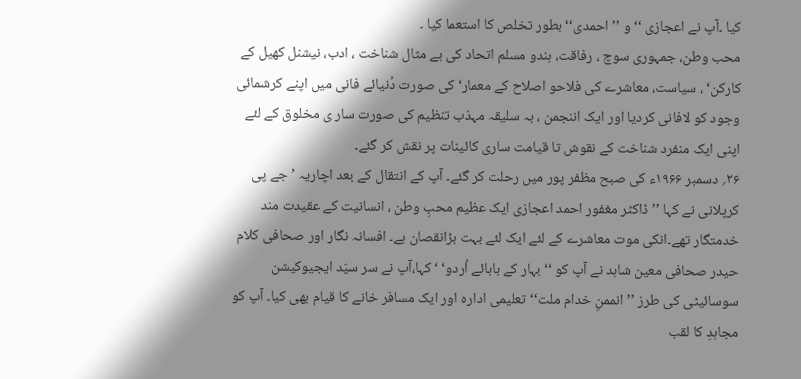کیا ۔آپ نے اعجازی ‘‘و ’’ احمدی‘‘بطور تخلص کا استعما کیا ۔
محب وطن، جمہوری سوچ ، رفاقت، ہندو مسلم اتحاد کی بے مثال شناخت ، ادب، نیشنل کھیل کے کارکن‘ ، سیاست، معاشرے کی فلاحو اصلاح کے معمار‘ کی صورت دُنیائے فانی میں اپنے کرشمائی وجود کو لافانی کردیا اور ایک اننجمن ، بہ سلیقہ مہذب تنظیم کی صورت سار ی مخلوق کے لئے اپنی ایک منفرد شناخت کے نقوش تا قیامت ساری کائینات پر نقش کر گئے۔
۲۶؍ دسمبر ۱۹۶۶ء کی صبح مظفر پور میں رحلت کر گئے۔ آپ کے انتقال کے بعد اچاریہ ’جے پی کرپلانی نے کہا ’’ ڈاکٹر مغفور احمد اعجازی ایک عظیم محبِ وطن ، انسانیت کے عقیدت مند خدمتگار تھے۔انکی موت معاشرے کے لئے ایک لئے بہت بڑانقصان ہے۔ افسانہ نگار اور صحافی کلام حیدر صحافی معین شاہد نے آپ کو ‘‘ بہار کے بابائے اُردو‘ ‘ کہا،آپ نے سر سیّد ایجیوکیشن سوسائیٹی کی طرز ’’ انممنِ خدام ملت‘‘ تعلیمی ادارہ اور ایک مسافر خانے کا قیام بھی کیا۔ آپ کو مجاہدِ کا لقب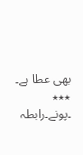بھی عطا ہے۔
٭٭٭
۔پونے۔رابطہ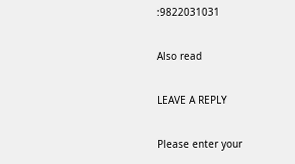:9822031031

Also read

LEAVE A REPLY

Please enter your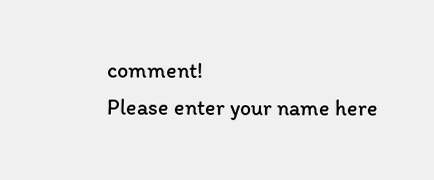comment!
Please enter your name here